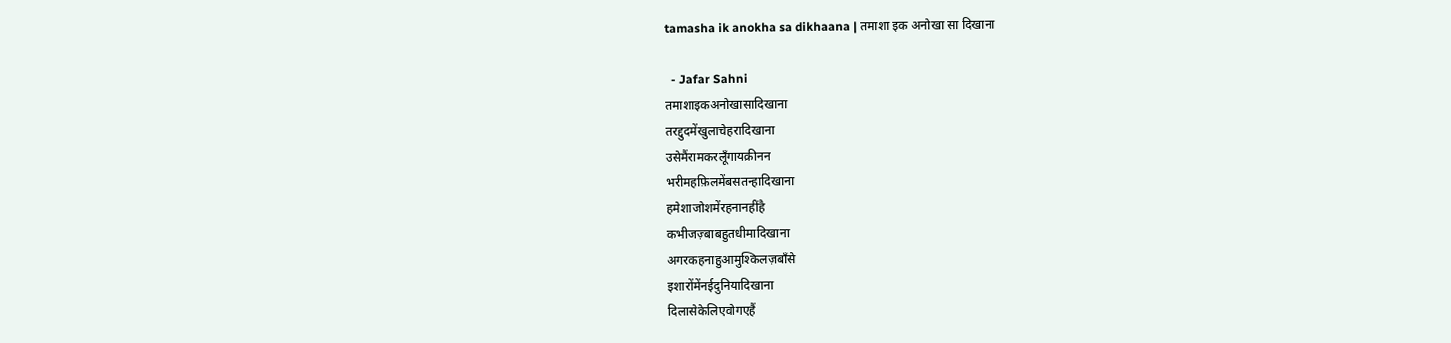tamasha ik anokha sa dikhaana | तमाशा इक अनोखा सा दिखाना

  - Jafar Sahni
तमाशाइकअनोखासादिखाना
तरद्दुदमेंखुलाचेहरादिखाना
उसेमैंरामकरलूँगायक़ीनन
भरीमहफ़िलमेंबसतन्हादिखाना
हमेशाजोशमेंरहनानहींहै
कभीजज़्बाबहुतधीमादिखाना
अगरकहनाहुआमुश्किलज़बाँसे
इशारोंमेंनईदुनियादिखाना
दिलासेकेलिएवोगएहैं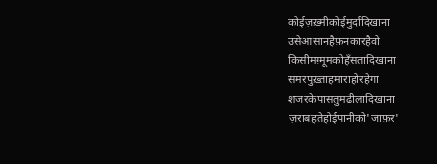कोईज़ख़्मीकोईमुर्दादिखाना
उसेआसानहैफ़नकारहैवो
किसीमग़्मूमकोहँसतादिखाना
समरपुख़्ताहमाराहोरहेगा
शजरकेपासतुमढीलादिखाना
ज़राबहतेहोईपानीको'जाफ़र'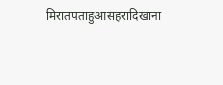मिरातपताहुआसहरादिखाना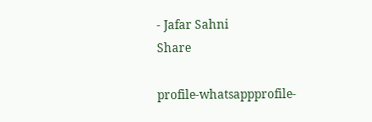- Jafar Sahni
Share

profile-whatsappprofile-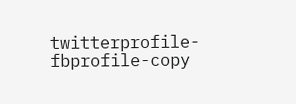twitterprofile-fbprofile-copy